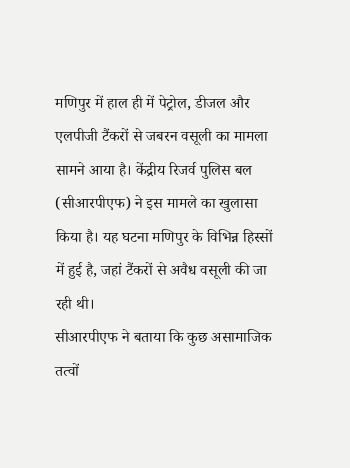मणिपुर में हाल ही में पेट्रोल, डीजल और एलपीजी टैंकरों से जबरन वसूली का मामला सामने आया है। केंद्रीय रिजर्व पुलिस बल (सीआरपीएफ) ने इस मामले का खुलासा किया है। यह घटना मणिपुर के विभिन्न हिस्सों में हुई है, जहां टैंकरों से अवैध वसूली की जा रही थी।
सीआरपीएफ ने बताया कि कुछ असामाजिक तत्वों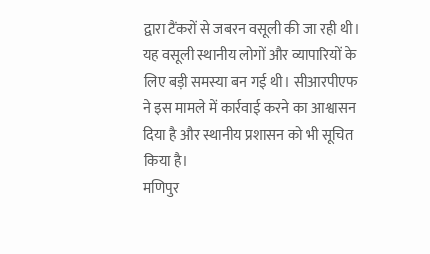द्वारा टैंकरों से जबरन वसूली की जा रही थी। यह वसूली स्थानीय लोगों और व्यापारियों के लिए बड़ी समस्या बन गई थी। सीआरपीएफ ने इस मामले में कार्रवाई करने का आश्वासन दिया है और स्थानीय प्रशासन को भी सूचित किया है।
मणिपुर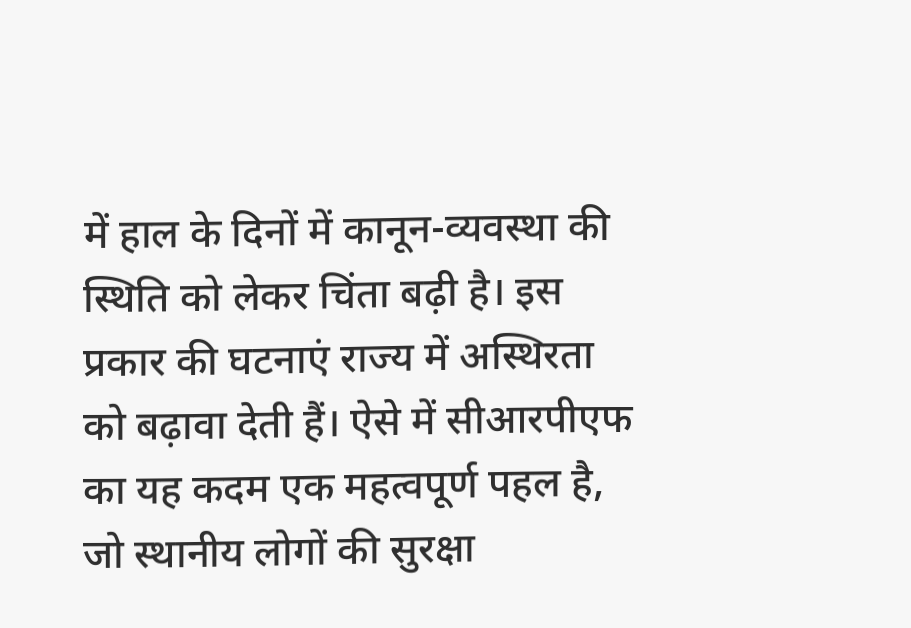में हाल के दिनों में कानून-व्यवस्था की स्थिति को लेकर चिंता बढ़ी है। इस प्रकार की घटनाएं राज्य में अस्थिरता को बढ़ावा देती हैं। ऐसे में सीआरपीएफ का यह कदम एक महत्वपूर्ण पहल है, जो स्थानीय लोगों की सुरक्षा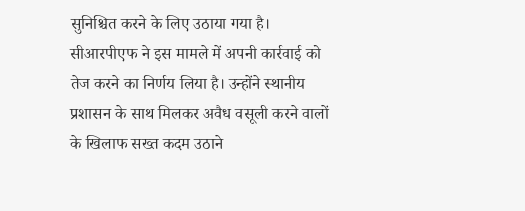सुनिश्चित करने के लिए उठाया गया है।
सीआरपीएफ ने इस मामले में अपनी कार्रवाई को तेज करने का निर्णय लिया है। उन्होंने स्थानीय प्रशासन के साथ मिलकर अवैध वसूली करने वालों के खिलाफ सख्त कदम उठाने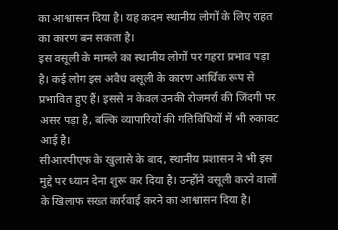का आश्वासन दिया है। यह कदम स्थानीय लोगों के लिए राहत का कारण बन सकता है।
इस वसूली के मामले का स्थानीय लोगों पर गहरा प्रभाव पड़ा है। कई लोग इस अवैध वसूली के कारण आर्थिक रूप से प्रभावित हुए हैं। इससे न केवल उनकी रोजमर्रा की जिंदगी पर असर पड़ा है, बल्कि व्यापारियों की गतिविधियों में भी रुकावट आई है।
सीआरपीएफ के खुलासे के बाद, स्थानीय प्रशासन ने भी इस मुद्दे पर ध्यान देना शुरू कर दिया है। उन्होंने वसूली करने वालों के खिलाफ सख्त कार्रवाई करने का आश्वासन दिया है।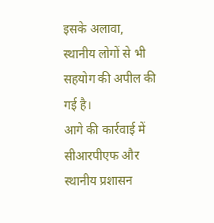इसके अलावा, स्थानीय लोगों से भी सहयोग की अपील की गई है।
आगे की कार्रवाई में सीआरपीएफ और स्थानीय प्रशासन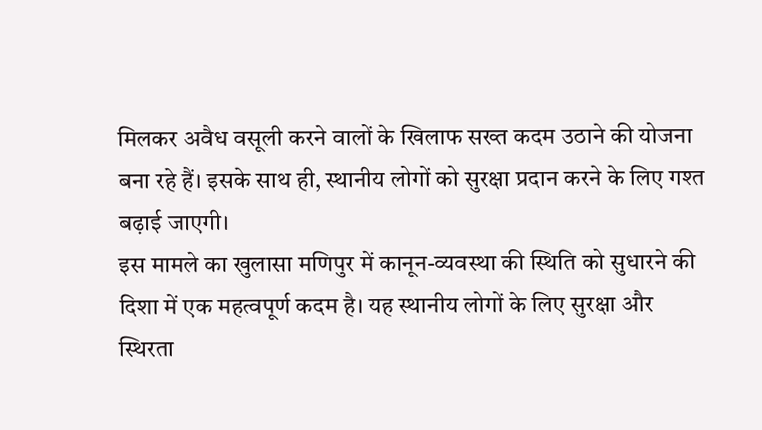मिलकर अवैध वसूली करने वालों के खिलाफ सख्त कदम उठाने की योजना बना रहे हैं। इसके साथ ही, स्थानीय लोगों को सुरक्षा प्रदान करने के लिए गश्त बढ़ाई जाएगी।
इस मामले का खुलासा मणिपुर में कानून-व्यवस्था की स्थिति को सुधारने की दिशा में एक महत्वपूर्ण कदम है। यह स्थानीय लोगों के लिए सुरक्षा और स्थिरता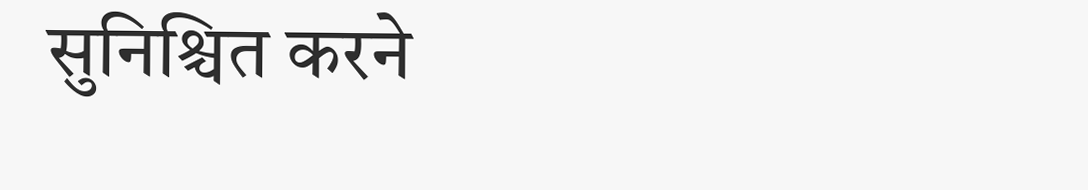सुनिश्चित करने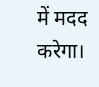में मदद करेगा।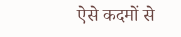ऐसे कदमों से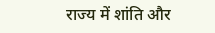राज्य में शांति और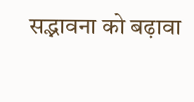सद्भावना को बढ़ावा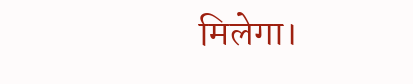मिलेगा।